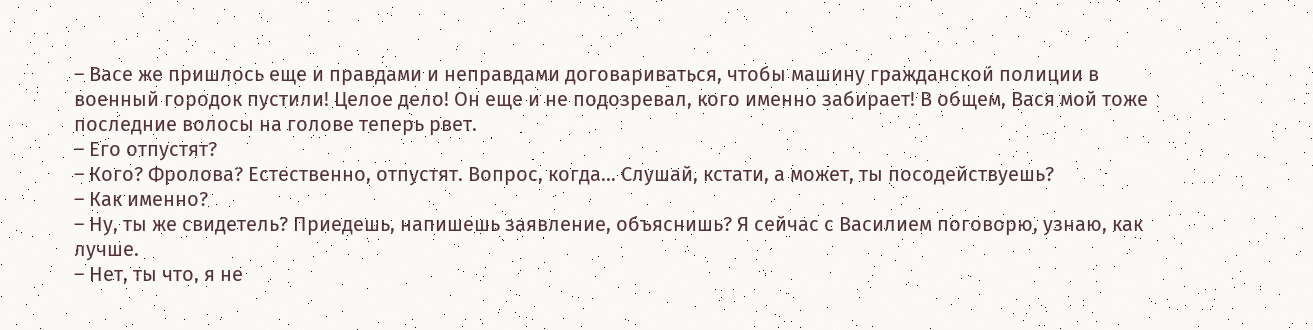– Васе же пришлось еще и правдами и неправдами договариваться, чтобы машину гражданской полиции в военный городок пустили! Целое дело! Он еще и не подозревал, кого именно забирает! В общем, Вася мой тоже последние волосы на голове теперь рвет.
– Его отпустят?
– Кого? Фролова? Естественно, отпустят. Вопрос, когда… Слушай, кстати, а может, ты посодействуешь?
– Как именно?
– Ну, ты же свидетель? Приедешь, напишешь заявление, объяснишь? Я сейчас с Василием поговорю, узнаю, как лучше.
– Нет, ты что, я не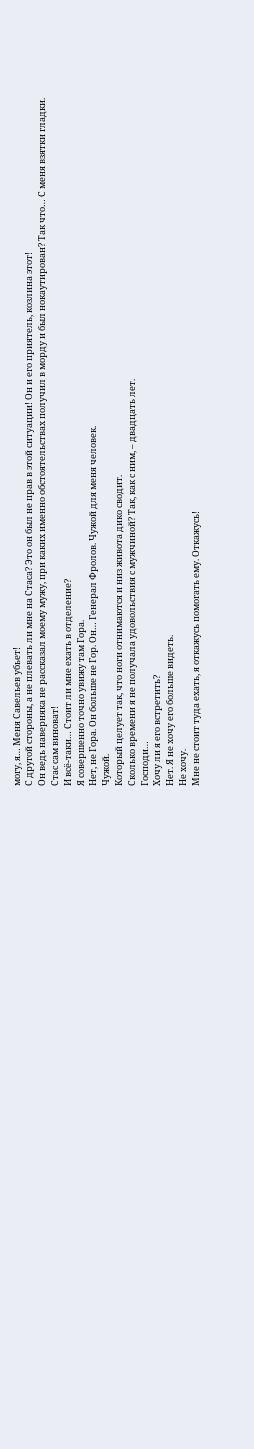могу, я… Меня Савельев убьет!
С другой стороны, а не плевать ли мне на Стаса? Это он был не прав в этой ситуации! Он и его приятель, козлина этот!
Он ведь наверняка не рассказал моему мужу, при каких именно обстоятельствах получил в морду и был нокаутирован? Так что… С меня взятки гладки.
Стас сам виноват!
И всё-таки… Стоит ли мне ехать в отделение?
Я совершенно точно увижу там Гора.
Нет, не Гора. Он больше не Гор. Он… Генерал Фролов. Чужой для меня человек.
Чужой.
Который целует так, что ноги отнимаются и низ живота дико сводит.
Сколько времени я не получала удовольствия с мужчиной? Так, как с ним, – двадцать лет.
Господи…
Хочу ли я его встретить?
Нет. Я не хочу его больше видеть.
Не хочу.
Мне не стоит туда ехать, я откажусь помогать ему. Откажусь!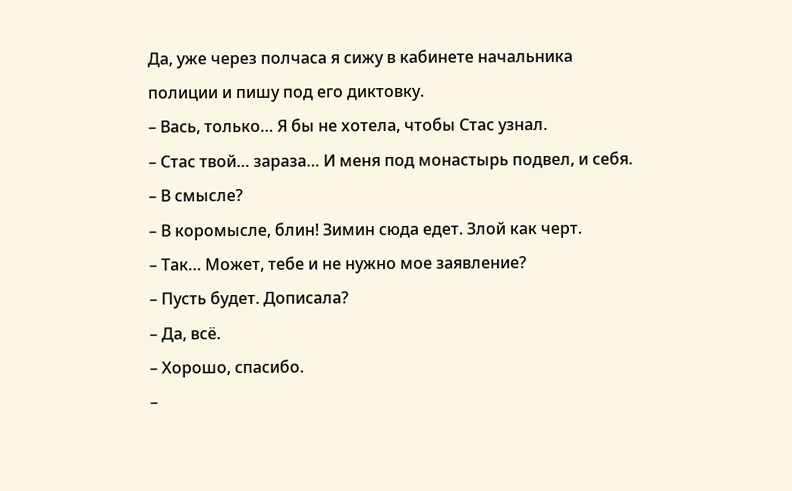Да, уже через полчаса я сижу в кабинете начальника полиции и пишу под его диктовку.
– Вась, только… Я бы не хотела, чтобы Стас узнал.
– Стас твой… зараза… И меня под монастырь подвел, и себя.
– В смысле?
– В коромысле, блин! Зимин сюда едет. Злой как черт.
– Так… Может, тебе и не нужно мое заявление?
– Пусть будет. Дописала?
– Да, всё.
– Хорошо, спасибо.
–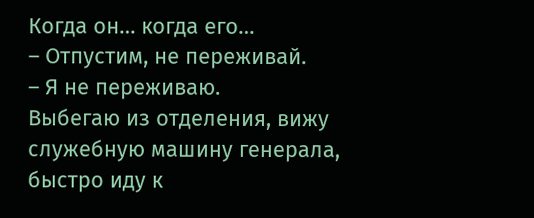Когда он… когда его…
– Отпустим, не переживай.
– Я не переживаю.
Выбегаю из отделения, вижу служебную машину генерала, быстро иду к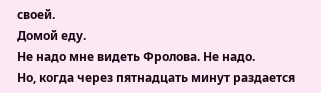своей.
Домой еду.
Не надо мне видеть Фролова. Не надо.
Но, когда через пятнадцать минут раздается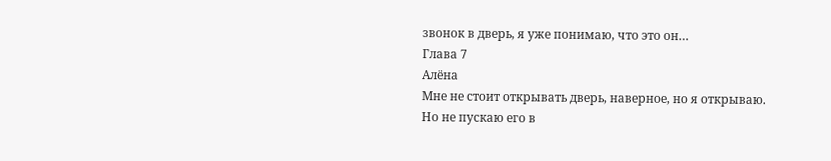звонок в дверь, я уже понимаю, что это он…
Глава 7
Алёна
Мне не стоит открывать дверь, наверное, но я открываю. Но не пускаю его в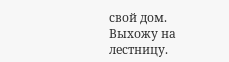свой дом. Выхожу на лестницу.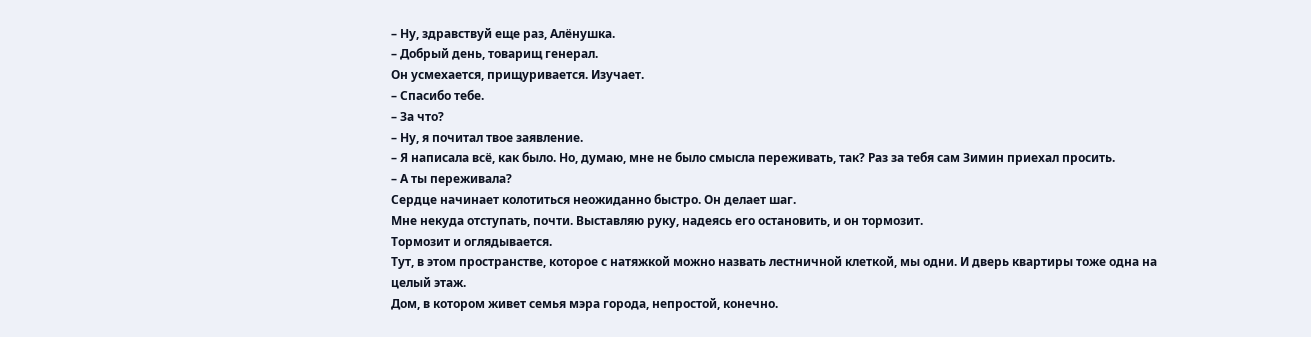– Ну, здравствуй еще раз, Алёнушка.
– Добрый день, товарищ генерал.
Он усмехается, прищуривается. Изучает.
– Спасибо тебе.
– За что?
– Ну, я почитал твое заявление.
– Я написала всё, как было. Но, думаю, мне не было смысла переживать, так? Раз за тебя сам Зимин приехал просить.
– А ты переживала?
Сердце начинает колотиться неожиданно быстро. Он делает шаг.
Мне некуда отступать, почти. Выставляю руку, надеясь его остановить, и он тормозит.
Тормозит и оглядывается.
Тут, в этом пространстве, которое с натяжкой можно назвать лестничной клеткой, мы одни. И дверь квартиры тоже одна на целый этаж.
Дом, в котором живет семья мэра города, непростой, конечно.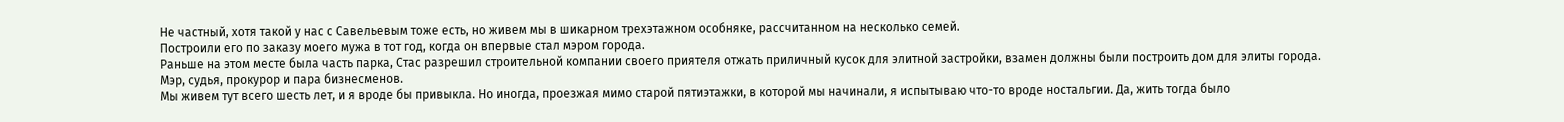Не частный, хотя такой у нас с Савельевым тоже есть, но живем мы в шикарном трехэтажном особняке, рассчитанном на несколько семей.
Построили его по заказу моего мужа в тот год, когда он впервые стал мэром города.
Раньше на этом месте была часть парка, Стас разрешил строительной компании своего приятеля отжать приличный кусок для элитной застройки, взамен должны были построить дом для элиты города.
Мэр, судья, прокурор и пара бизнесменов.
Мы живем тут всего шесть лет, и я вроде бы привыкла. Но иногда, проезжая мимо старой пятиэтажки, в которой мы начинали, я испытываю что-то вроде ностальгии. Да, жить тогда было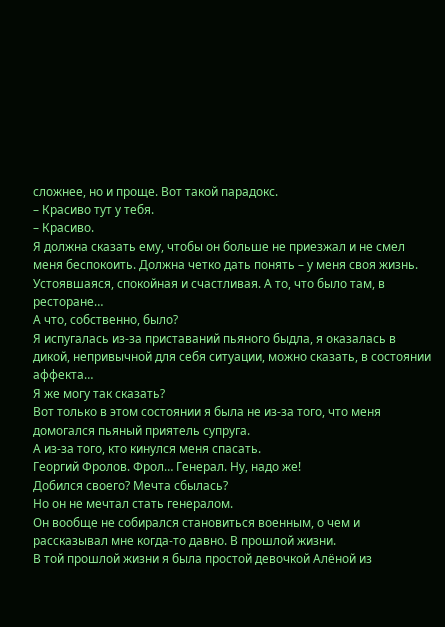сложнее, но и проще. Вот такой парадокс.
– Красиво тут у тебя.
– Красиво.
Я должна сказать ему, чтобы он больше не приезжал и не смел меня беспокоить. Должна четко дать понять – у меня своя жизнь. Устоявшаяся, спокойная и счастливая. А то, что было там, в ресторане…
А что, собственно, было?
Я испугалась из-за приставаний пьяного быдла, я оказалась в дикой, непривычной для себя ситуации, можно сказать, в состоянии аффекта…
Я же могу так сказать?
Вот только в этом состоянии я была не из-за того, что меня домогался пьяный приятель супруга.
А из-за того, кто кинулся меня спасать.
Георгий Фролов. Фрол… Генерал. Ну, надо же!
Добился своего? Мечта сбылась?
Но он не мечтал стать генералом.
Он вообще не собирался становиться военным, о чем и рассказывал мне когда-то давно. В прошлой жизни.
В той прошлой жизни я была простой девочкой Алёной из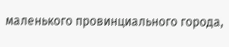маленького провинциального города,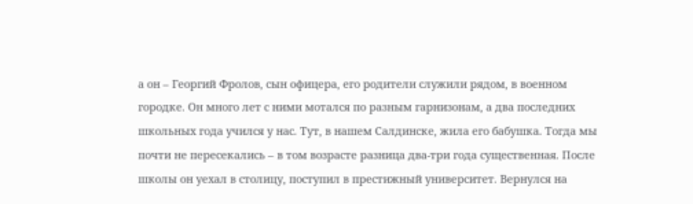а он – Георгий Фролов, сын офицера, его родители служили рядом, в военном городке. Он много лет с ними мотался по разным гарнизонам, а два последних школьных года учился у нас. Тут, в нашем Салдинске, жила его бабушка. Тогда мы почти не пересекались – в том возрасте разница два-три года существенная. После школы он уехал в столицу, поступил в престижный университет. Вернулся на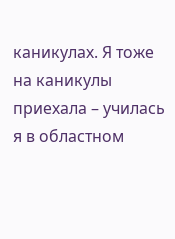каникулах. Я тоже на каникулы приехала – училась я в областном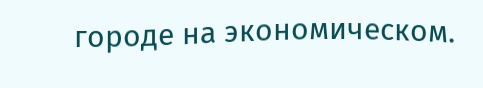городе на экономическом.